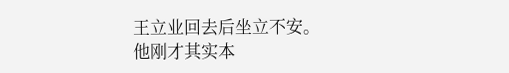王立业回去后坐立不安。
他刚才其实本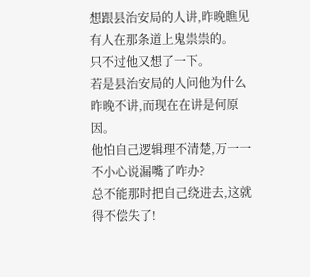想跟县治安局的人讲,昨晚瞧见有人在那条道上鬼祟祟的。
只不过他又想了一下。
若是县治安局的人问他为什么昨晚不讲,而现在在讲是何原因。
他怕自己逻辑理不清楚,万一一不小心说漏嘴了咋办?
总不能那时把自己绕进去,这就得不偿失了!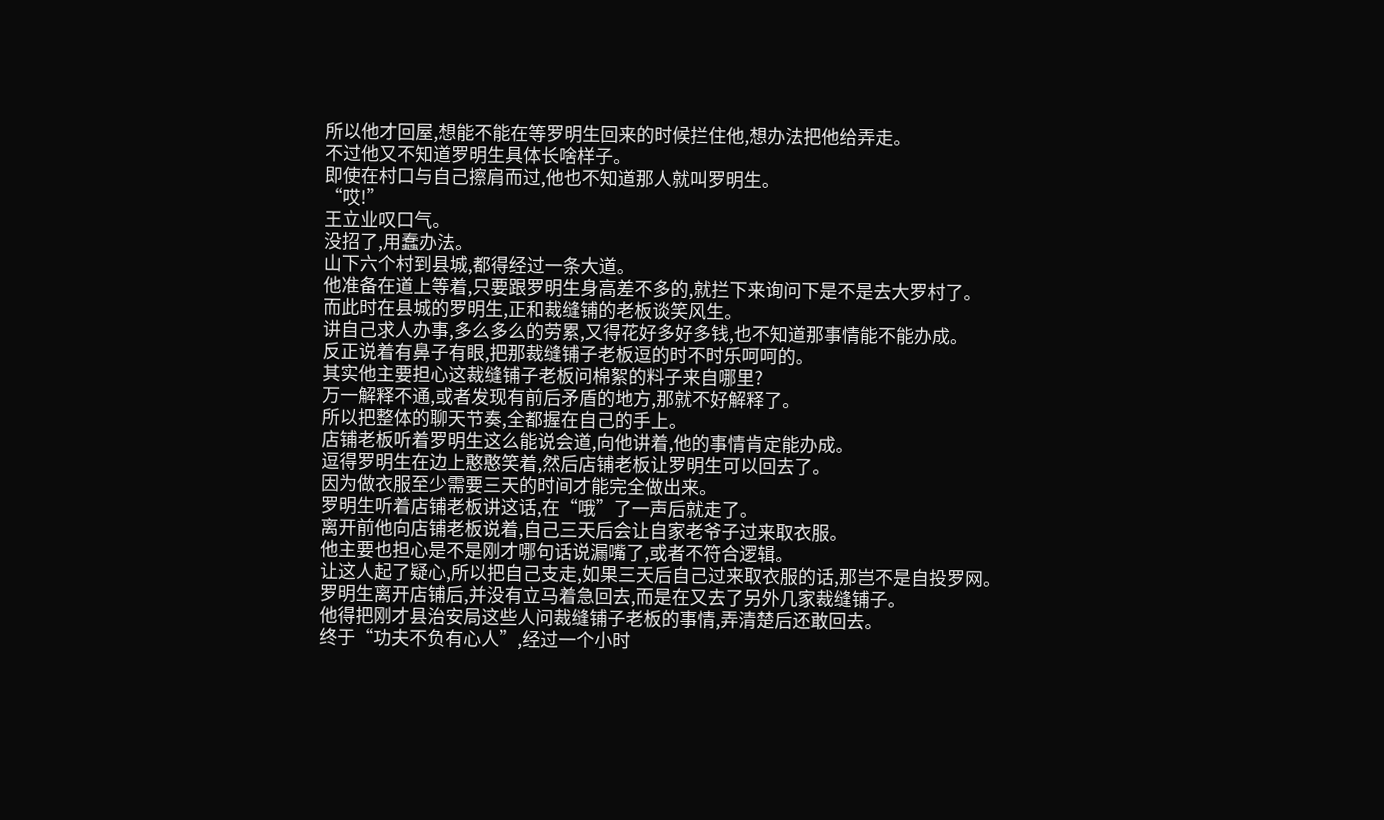所以他才回屋,想能不能在等罗明生回来的时候拦住他,想办法把他给弄走。
不过他又不知道罗明生具体长啥样子。
即使在村口与自己擦肩而过,他也不知道那人就叫罗明生。
“哎!”
王立业叹口气。
没招了,用蠢办法。
山下六个村到县城,都得经过一条大道。
他准备在道上等着,只要跟罗明生身高差不多的,就拦下来询问下是不是去大罗村了。
而此时在县城的罗明生,正和裁缝铺的老板谈笑风生。
讲自己求人办事,多么多么的劳累,又得花好多好多钱,也不知道那事情能不能办成。
反正说着有鼻子有眼,把那裁缝铺子老板逗的时不时乐呵呵的。
其实他主要担心这裁缝铺子老板问棉絮的料子来自哪里?
万一解释不通,或者发现有前后矛盾的地方,那就不好解释了。
所以把整体的聊天节奏,全都握在自己的手上。
店铺老板听着罗明生这么能说会道,向他讲着,他的事情肯定能办成。
逗得罗明生在边上憨憨笑着,然后店铺老板让罗明生可以回去了。
因为做衣服至少需要三天的时间才能完全做出来。
罗明生听着店铺老板讲这话,在“哦”了一声后就走了。
离开前他向店铺老板说着,自己三天后会让自家老爷子过来取衣服。
他主要也担心是不是刚才哪句话说漏嘴了,或者不符合逻辑。
让这人起了疑心,所以把自己支走,如果三天后自己过来取衣服的话,那岂不是自投罗网。
罗明生离开店铺后,并没有立马着急回去,而是在又去了另外几家裁缝铺子。
他得把刚才县治安局这些人问裁缝铺子老板的事情,弄清楚后还敢回去。
终于“功夫不负有心人”,经过一个小时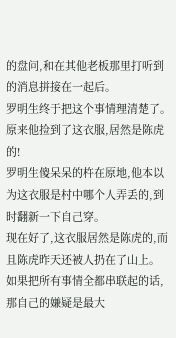的盘问,和在其他老板那里打听到的消息拼接在一起后。
罗明生终于把这个事情理清楚了。
原来他捡到了这衣服,居然是陈虎的!
罗明生傻呆呆的杵在原地,他本以为这衣服是村中哪个人弄丢的,到时翻新一下自己穿。
现在好了,这衣服居然是陈虎的,而且陈虎昨天还被人扔在了山上。
如果把所有事情全都串联起的话,那自己的嫌疑是最大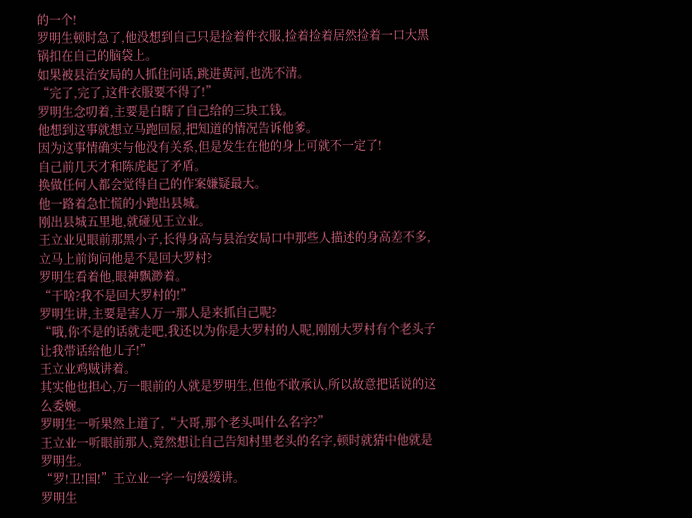的一个!
罗明生顿时急了,他没想到自己只是捡着件衣服,捡着捡着居然捡着一口大黑锅扣在自己的脑袋上。
如果被县治安局的人抓住问话,跳进黄河,也洗不清。
“完了,完了,这件衣服要不得了!”
罗明生念叨着,主要是白瞎了自己给的三块工钱。
他想到这事就想立马跑回屋,把知道的情况告诉他爹。
因为这事情确实与他没有关系,但是发生在他的身上可就不一定了!
自己前几天才和陈虎起了矛盾。
换做任何人都会觉得自己的作案嫌疑最大。
他一路着急忙慌的小跑出县城。
刚出县城五里地,就碰见王立业。
王立业见眼前那黑小子,长得身高与县治安局口中那些人描述的身高差不多,立马上前询问他是不是回大罗村?
罗明生看着他,眼神飘渺着。
“干啥?我不是回大罗村的!”
罗明生讲,主要是害人万一那人是来抓自己呢?
“哦,你不是的话就走吧,我还以为你是大罗村的人呢,刚刚大罗村有个老头子让我带话给他儿子!”
王立业鸡贼讲着。
其实他也担心,万一眼前的人就是罗明生,但他不敢承认,所以故意把话说的这么委婉。
罗明生一听果然上道了,“大哥,那个老头叫什么名字?”
王立业一听眼前那人,竟然想让自己告知村里老头的名字,顿时就猜中他就是罗明生。
“罗!卫!国!”王立业一字一句缓缓讲。
罗明生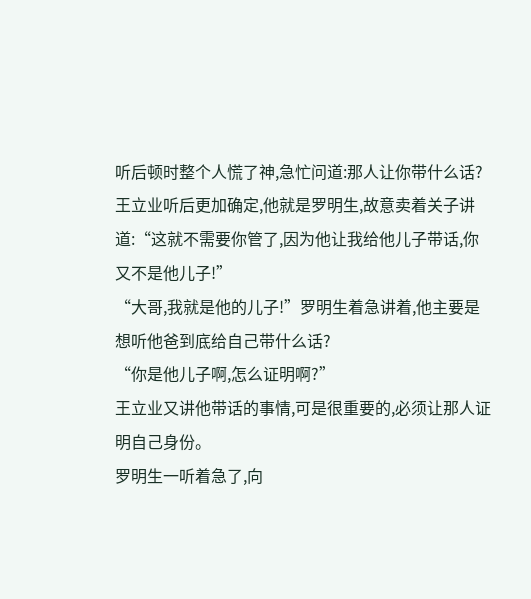听后顿时整个人慌了神,急忙问道:那人让你带什么话?
王立业听后更加确定,他就是罗明生,故意卖着关子讲道:“这就不需要你管了,因为他让我给他儿子带话,你又不是他儿子!”
“大哥,我就是他的儿子!”罗明生着急讲着,他主要是想听他爸到底给自己带什么话?
“你是他儿子啊,怎么证明啊?”
王立业又讲他带话的事情,可是很重要的,必须让那人证明自己身份。
罗明生一听着急了,向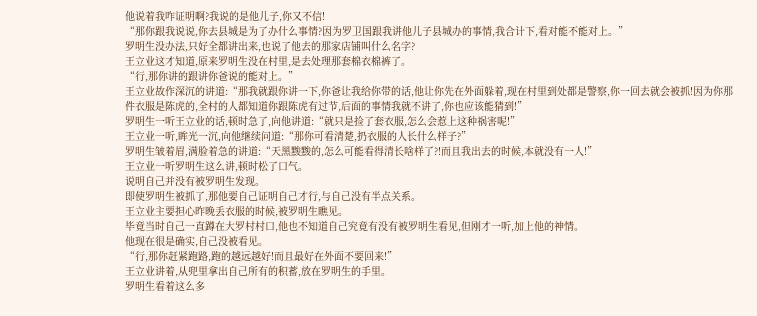他说着我咋证明啊?我说的是他儿子,你又不信!
“那你跟我说说,你去县城是为了办什么事情?因为罗卫国跟我讲他儿子县城办的事情,我合计下,看对能不能对上。”
罗明生没办法,只好全都讲出来,也说了他去的那家店铺叫什么名字?
王立业这才知道,原来罗明生没在村里,是去处理那套棉衣棉裤了。
“行,那你讲的跟讲你爸说的能对上。”
王立业故作深沉的讲道:“那我就跟你讲一下,你爸让我给你带的话,他让你先在外面躲着,现在村里到处都是警察,你一回去就会被抓!因为你那件衣服是陈虎的,全村的人都知道你跟陈虎有过节,后面的事情我就不讲了,你也应该能猜到!”
罗明生一听王立业的话,顿时急了,向他讲道:“就只是捡了套衣服,怎么会惹上这种祸害呢!”
王立业一听,眸光一沉,向他继续问道:“那你可看清楚,扔衣服的人长什么样子?”
罗明生皱着眉,满脸着急的讲道:“天黑黢黢的,怎么可能看得清长啥样了?!而且我出去的时候,本就没有一人!”
王立业一听罗明生这么讲,顿时松了口气。
说明自己并没有被罗明生发现。
即使罗明生被抓了,那他要自己证明自己才行,与自己没有半点关系。
王立业主要担心昨晚丢衣服的时候,被罗明生瞧见。
毕竟当时自己一直蹲在大罗村村口,他也不知道自己究竟有没有被罗明生看见,但刚才一听,加上他的神情。
他现在很是确实,自己没被看见。
“行,那你赶紧跑路,跑的越远越好!而且最好在外面不要回来!”
王立业讲着,从兜里拿出自己所有的积蓄,放在罗明生的手里。
罗明生看着这么多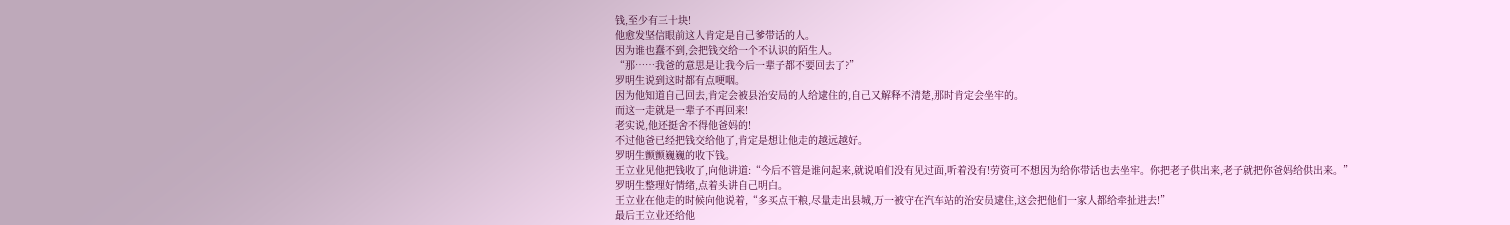钱,至少有三十块!
他愈发坚信眼前这人肯定是自己爹带话的人。
因为谁也蠢不到,会把钱交给一个不认识的陌生人。
“那……我爸的意思是让我今后一辈子都不要回去了?”
罗明生说到这时都有点哽咽。
因为他知道自己回去,肯定会被县治安局的人给逮住的,自己又解释不清楚,那时肯定会坐牢的。
而这一走就是一辈子不再回来!
老实说,他还挺舍不得他爸妈的!
不过他爸已经把钱交给他了,肯定是想让他走的越远越好。
罗明生颤颤巍巍的收下钱。
王立业见他把钱收了,向他讲道:“今后不管是谁问起来,就说咱们没有见过面,听着没有!劳资可不想因为给你带话也去坐牢。你把老子供出来,老子就把你爸妈给供出来。”
罗明生整理好情绪,点着头讲自己明白。
王立业在他走的时候向他说着,“多买点干粮,尽量走出县城,万一被守在汽车站的治安员逮住,这会把他们一家人都给牵扯进去!”
最后王立业还给他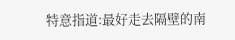特意指道:最好走去隔壁的南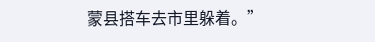蒙县搭车去市里躲着。”